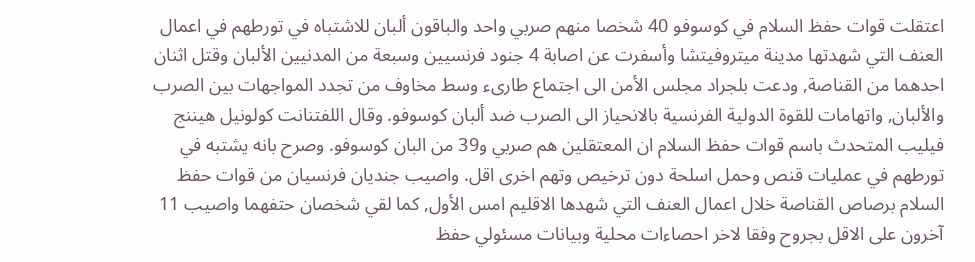اعتقلت قوات حفظ السلام في كوسوفو 40 شخصا منهم صربي واحد والباقون ألبان للاشتباه في تورطهم في اعمال العنف التي شهدتها مدينة ميتروفيتشا وأسفرت عن اصابة 4 جنود فرنسيين وسبعة من المدنيين الألبان وقتل اثنان احدهما من القناصة, ودعت بلجراد مجلس الأمن الى اجتماع طارىء وسط مخاوف من تجدد المواجهات بين الصرب والألبان, واتهامات للقوة الدولية الفرنسية بالانحياز الى الصرب ضد ألبان كوسوفو. وقال اللفتنانت كولونيل هيننج فيليب المتحدث باسم قوات حفظ السلام ان المعتقلين هم صربي و39 من البان كوسوفو. وصرح بانه يشتبه في تورطهم في عمليات قنص وحمل اسلحة دون ترخيص وتهم اخرى اقل. واصيب جنديان فرنسيان من قوات حفظ السلام برصاص القناصة خلال اعمال العنف التي شهدها الاقليم امس الأول, كما لقي شخصان حتفهما واصيب 11 آخرون على الاقل بجروح وفقا لاخر احصاءات محلية وبيانات مسئولي حفظ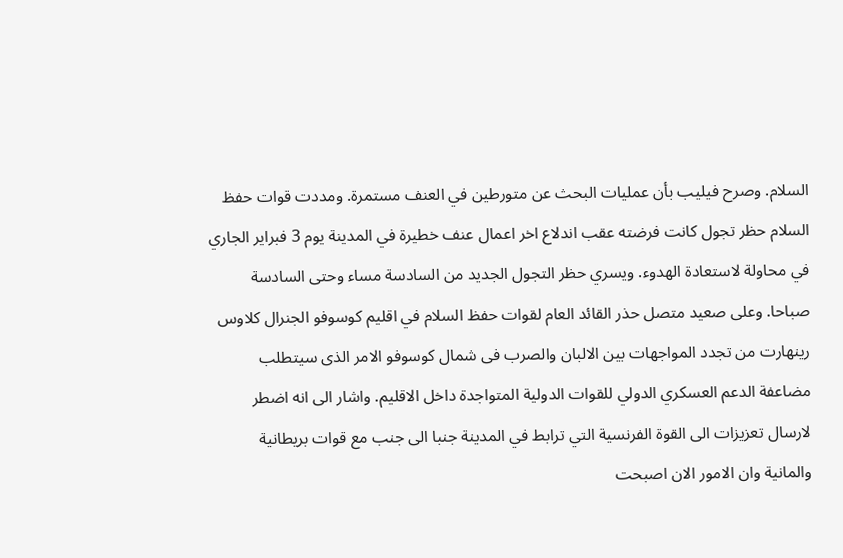السلام. وصرح فيليب بأن عمليات البحث عن متورطين في العنف مستمرة. ومددت قوات حفظ السلام حظر تجول كانت فرضته عقب اندلاع اخر اعمال عنف خطيرة في المدينة يوم 3 فبراير الجاري في محاولة لاستعادة الهدوء. ويسري حظر التجول الجديد من السادسة مساء وحتى السادسة صباحا. وعلى صعيد متصل حذر القائد العام لقوات حفظ السلام في اقليم كوسوفو الجنرال كلاوس رينهارت من تجدد المواجهات بين الالبان والصرب فى شمال كوسوفو الامر الذى سيتطلب مضاعفة الدعم العسكري الدولي للقوات الدولية المتواجدة داخل الاقليم. واشار الى انه اضطر لارسال تعزيزات الى القوة الفرنسية التي ترابط في المدينة جنبا الى جنب مع قوات بريطانية والمانية وان الامور الان اصبحت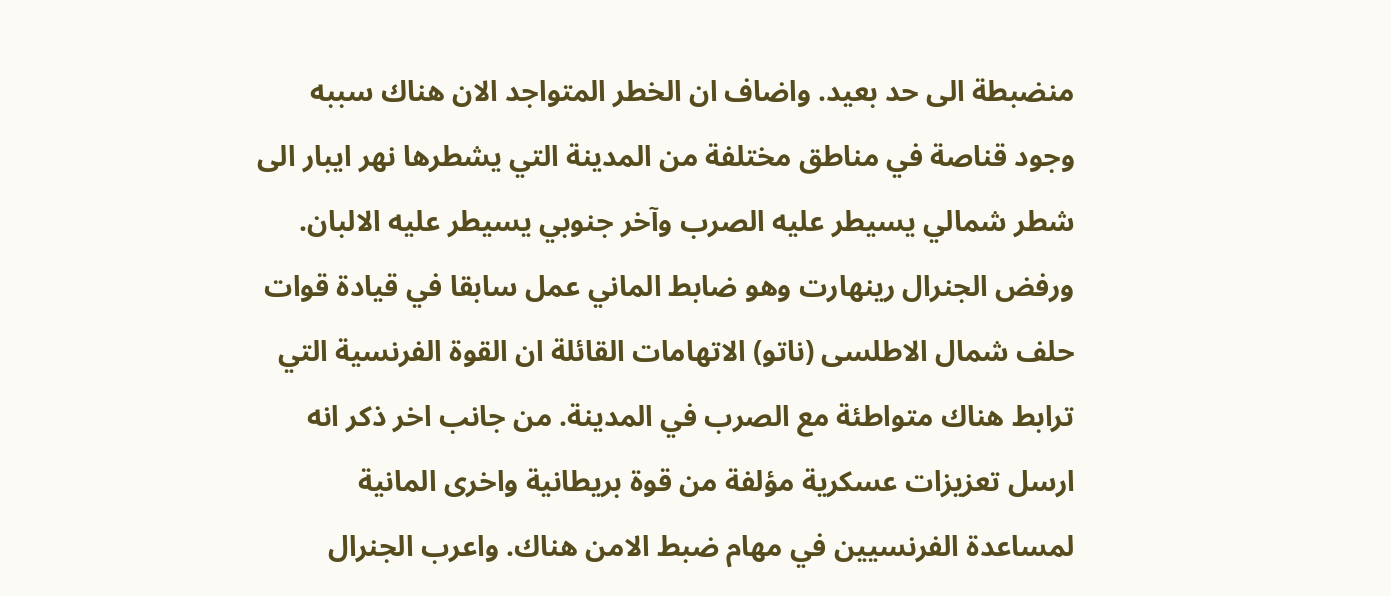منضبطة الى حد بعيد. واضاف ان الخطر المتواجد الان هناك سببه وجود قناصة في مناطق مختلفة من المدينة التي يشطرها نهر ايبار الى شطر شمالي يسيطر عليه الصرب وآخر جنوبي يسيطر عليه الالبان. ورفض الجنرال رينهارت وهو ضابط الماني عمل سابقا في قيادة قوات حلف شمال الاطلسى (ناتو) الاتهامات القائلة ان القوة الفرنسية التي ترابط هناك متواطئة مع الصرب في المدينة. من جانب اخر ذكر انه ارسل تعزيزات عسكرية مؤلفة من قوة بريطانية واخرى المانية لمساعدة الفرنسيين في مهام ضبط الامن هناك. واعرب الجنرال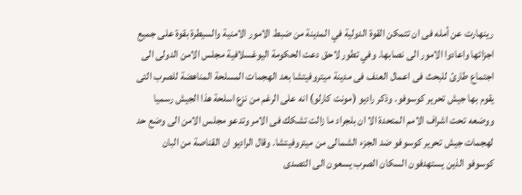رينهارت عن أمله فى ان تتمكن القوة الدولية في المدينة من ضبط الامور الامنية والسيطرة بقوة على جميع اجزائها واعادوا الامور الى نصابها. وفي تطور لاحق دعت الحكومة اليوغسلافية مجلس الامن الدولى الى اجتماع طارئ للبحث فى اعمال العنف فى مدينة ميتروفيتشا بعد الهجمات المسلحة المناهضة للصرب التى يقوم بها جيش تحرير كوسوفو. وذكر راديو (مونت كارلو) انه على الرغم من نزع اسلحة هذا الجيش رسميا ووضعه تحت اشراف الامم المتحدة الا ان بلجراد ما زالت تشكك فى الامر وتدعو مجلس الامن الى وضع حد لهجمات جيش تحرير كوسوفو ضد الجزء الشمالى من ميتروفيتشا. وقال الراديو ان القناصة من البان كوسوفو الذين يستهدفون السكان الصرب يسعون الى التصدى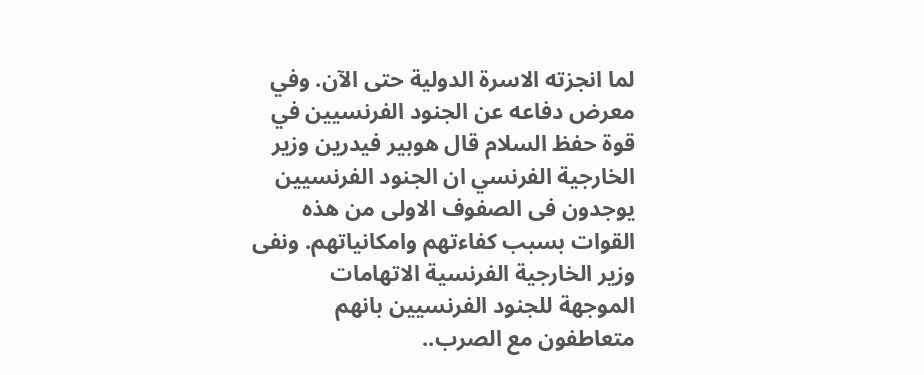لما انجزته الاسرة الدولية حتى الآن. وفي معرض دفاعه عن الجنود الفرنسيين في قوة حفظ السلام قال هوبير فيدرين وزير الخارجية الفرنسي ان الجنود الفرنسيين يوجدون فى الصفوف الاولى من هذه القوات بسبب كفاءتهم وامكانياتهم. ونفى وزير الخارجية الفرنسية الاتهامات الموجهة للجنود الفرنسيين بانهم متعاطفون مع الصرب..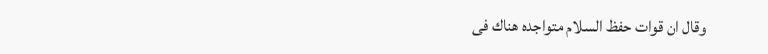وقال ان قوات حفظ السلام متواجده هناك فى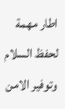اطار مهمة لحفظ السلام وتوفير الامن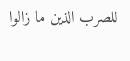للصرب الذين ما زالوا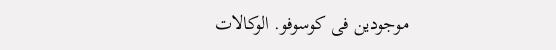موجودين فى كوسوفو. الوكالات